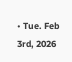• Tue. Feb 3rd, 2026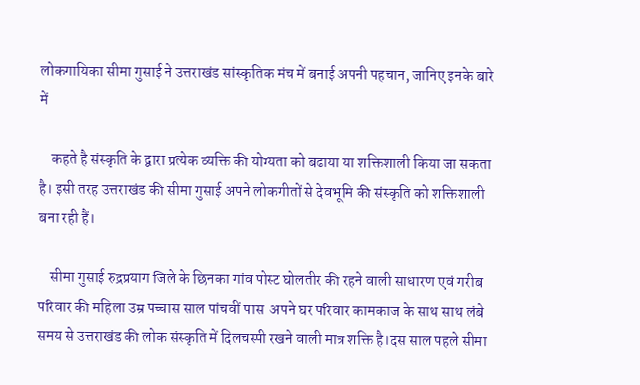लोकगायिका सीमा गुसाई ने उत्तराखंड सांस्कृतिक मंच में बनाई अपनी पहचान, जानिए इनके बारे में

    कहते है संस्कृति के द्वारा प्रत्येक व्यक्ति की योग्यता को बढाया या शक्तिशाली किया जा सकता है। इसी तरह उत्तराखंड की सीमा गुसाई अपने लोकगीतों से देवभूमि की संस्कृति को शक्तिशाली बना रही हैं।

    सीमा गुसाई रुद्रप्रयाग जिले के छिनका गांव पोस्ट घोलतीर की रहने वाली साधारण एवं गरीब परिवार की महिला उम्र पच्चास साल पांचवीं पास  अपने घर परिवार कामकाज के साथ साथ लंबे समय से उत्तराखंड की लोक संस्कृति में दिलचस्पी रखने वाली मात्र शक्ति है।दस साल पहले सीमा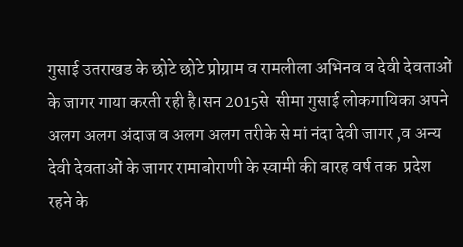गुसाई उतराखड के छोटे छोटे प्रोग्राम व रामलीला अभिनव व देवी देवताओं के जागर गाया करती रही है।सन 2015से  सीमा गुसाई लोकगायिका अपने अलग अलग अंदाज व अलग अलग तरीके से मां नंदा देवी जागर ,व अन्य देवी देवताओं के जागर रामाबोराणी के स्वामी की बारह वर्ष तक  प्रदेश रहने के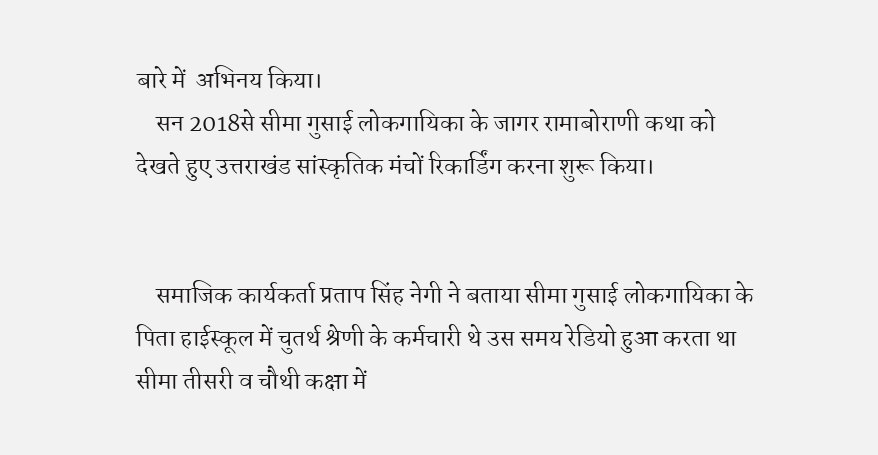बारे में  अभिनय किया।
    सन 2018से सीमा गुसाई लोकगायिका के जागर रामाबोराणी कथा को देखते हुए उत्तराखंड सांस्कृतिक मंचों रिकार्डिंग करना शुरू किया।


    समाजिक कार्यकर्ता प्रताप सिंह नेगी ने बताया सीमा गुसाई लोकगायिका के पिता हाईस्कूल में चुतर्थ श्रेणी के कर्मचारी थे उस समय रेडियो हुआ करता था सीमा तीसरी व चौथी कक्षा में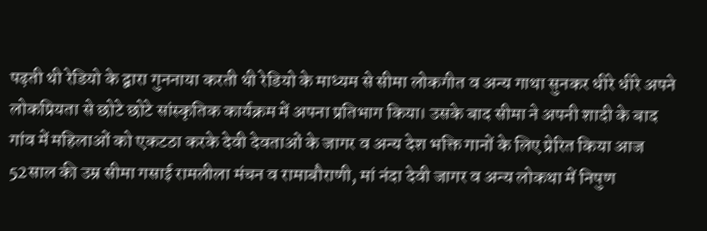पढ़ती थी रेडियो के द्बारा गुननाया करती थी रेडियो के माध्यम से सीमा लोकगीत व अन्य गाथा सुनकर धीरे धीरे अपने लोकप्रियता से छोटे छोटे सांस्कृतिक कार्यक्रम में अपना प्रतिभाग किया। उसके बाद सीमा ने अपनी शादी के बाद गांव में महिलाओं को एकटठा करके देवी देवताओं के जागर व अन्य देश भक्ति गानों के लिए प्रेरित किया आज 52साल की उम्र सीमा गसाई रामलीला मंचन व रामाबौराणी, मां नंदा देवी जागर व अन्य लोकथा में निपुण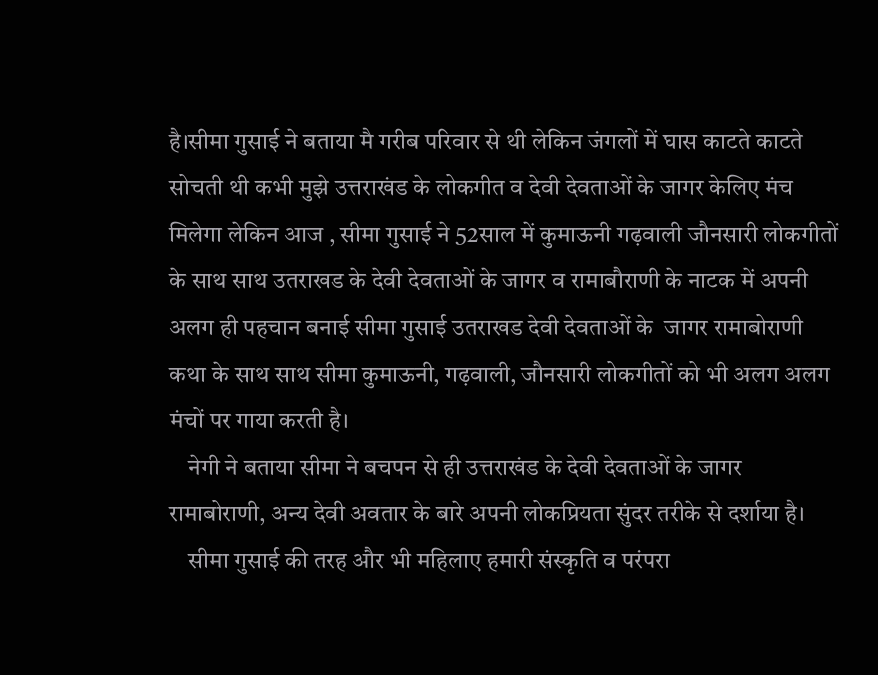है।सीमा गुसाई ने बताया मै गरीब परिवार से थी लेकिन जंगलों में घास काटते काटते सोचती थी कभी मुझे उत्तराखंड के लोकगीत व देवी देवताओं के जागर केलिए मंच मिलेगा लेकिन आज , सीमा गुसाई ने 52साल में कुमाऊनी गढ़वाली जौनसारी लोकगीतों के साथ साथ उतराखड के देवी देवताओं के जागर व रामाबौराणी के नाटक में अपनी अलग ही पहचान बनाई सीमा गुसाई उतराखड देवी देवताओं के  जागर रामाबोराणी कथा के साथ साथ सीमा कुमाऊनी, गढ़वाली, जौनसारी लोकगीतों को भी अलग अलग मंचों पर गाया करती है।
    नेगी ने बताया सीमा ने बचपन से ही उत्तराखंड के देवी देवताओं के जागर रामाबोराणी, अन्य देवी अवतार के बारे अपनी लोकप्रियता सुंदर तरीके से दर्शाया है।
    सीमा गुसाई की तरह और भी महिलाए हमारी संस्कृति व परंपरा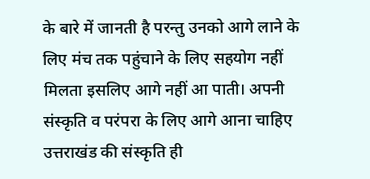के बारे में जानती है परन्तु उनको आगे लाने के लिए मंच तक पहुंचाने के लिए सहयोग नहीं मिलता इसलिए आगे नहीं आ पाती। अपनी संस्कृति व परंपरा के लिए आगे आना चाहिए उत्तराखंड की संस्कृति ही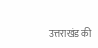उत्तराखंड की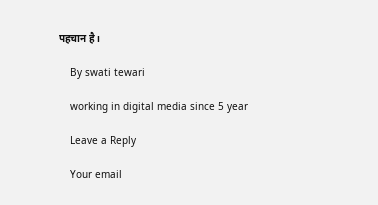पहचान है।

    By swati tewari

    working in digital media since 5 year

    Leave a Reply

    Your email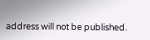address will not be published.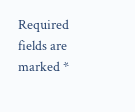Required fields are marked *